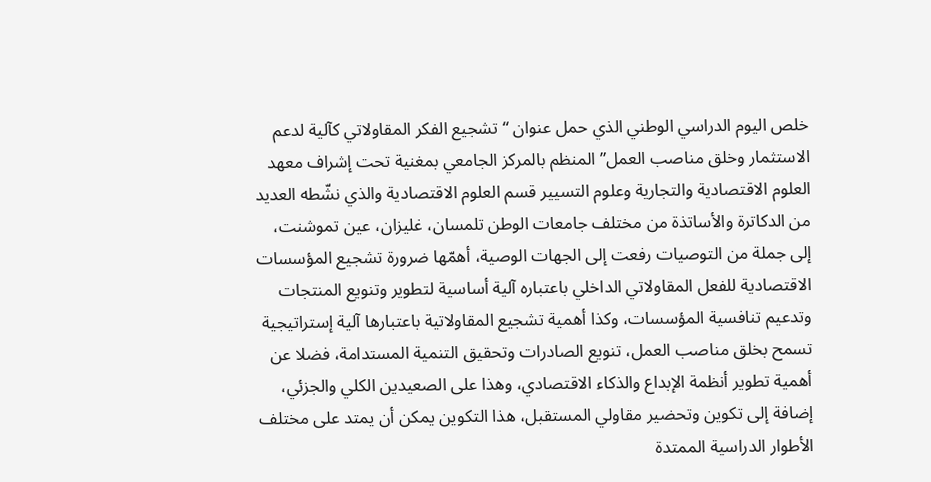خلص اليوم الدراسي الوطني الذي حمل عنوان “تشجيع الفكر المقاولاتي كآلية لدعم الاستثمار وخلق مناصب العمل” المنظم بالمركز الجامعي بمغنية تحت إشراف معهد العلوم الاقتصادية والتجارية وعلوم التسيير قسم العلوم الاقتصادية والذي نشّطه العديد من الدكاترة والأساتذة من مختلف جامعات الوطن تلمسان، غليزان، عين تموشنت، إلى جملة من التوصيات رفعت إلى الجهات الوصية، أهمّها ضرورة تشجيع المؤسسات الاقتصادية للفعل المقاولاتي الداخلي باعتباره آلية أساسية لتطوير وتنويع المنتجات وتدعيم تنافسية المؤسسات، وكذا أهمية تشجيع المقاولاتية باعتبارها آلية إستراتيجية تسمح بخلق مناصب العمل، تنويع الصادرات وتحقيق التنمية المستدامة، فضلا عن أهمية تطوير أنظمة الإبداع والذكاء الاقتصادي، وهذا على الصعيدين الكلي والجزئي، إضافة إلى تكوين وتحضير مقاولي المستقبل، هذا التكوين يمكن أن يمتد على مختلف الأطوار الدراسية الممتدة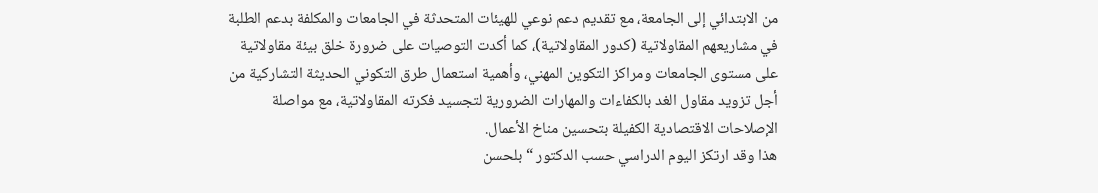من الابتدائي إلى الجامعة، مع تقديم دعم نوعي للهيئات المتحدثة في الجامعات والمكلفة بدعم الطلبة في مشاريعهم المقاولاتية (كدور المقاولاتية)، كما أكدت التوصيات على ضرورة خلق بيئة مقاولاتية على مستوى الجامعات ومراكز التكوين المهني، وأهمية استعمال طرق التكوني الحديثة التشاركية من أجل تزويد مقاول الغد بالكفاءات والمهارات الضرورية لتجسيد فكرته المقاولاتية، مع مواصلة الإصلاحات الاقتصادية الكفيلة بتحسين مناخ الأعمال.
هذا وقد ارتكز اليوم الدراسي حسب الدكتور “بلحسن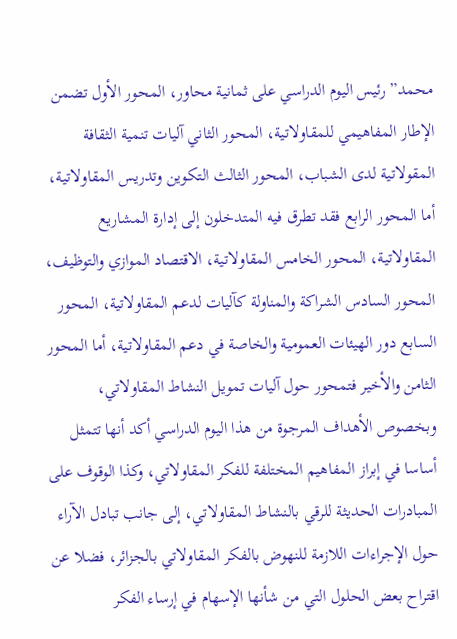محمد” رئيس اليوم الدراسي على ثمانية محاور، المحور الأول تضمن الإطار المفاهيمي للمقاولاتية، المحور الثاني آليات تنمية الثقافة المقولاتية لدى الشباب، المحور الثالث التكوين وتدريس المقاولاتية، أما المحور الرابع فقد تطرق فيه المتدخلون إلى إدارة المشاريع المقاولاتية، المحور الخامس المقاولاتية، الاقتصاد الموازي والتوظيف، المحور السادس الشراكة والمناولة كآليات لدعم المقاولاتية، المحور السابع دور الهيئات العمومية والخاصة في دعم المقاولاتية، أما المحور الثامن والأخير فتمحور حول آليات تمويل النشاط المقاولاتي، وبخصوص الأهداف المرجوة من هذا اليوم الدراسي أكد أنها تتمثل أساسا في إبراز المفاهيم المختلفة للفكر المقاولاتي، وكذا الوقوف على المبادرات الحديثة للرقي بالنشاط المقاولاتي، إلى جانب تبادل الآراء حول الإجراءات اللازمة للنهوض بالفكر المقاولاتي بالجزائر، فضلا عن اقتراح بعض الحلول التي من شأنها الإسهام في إرساء الفكر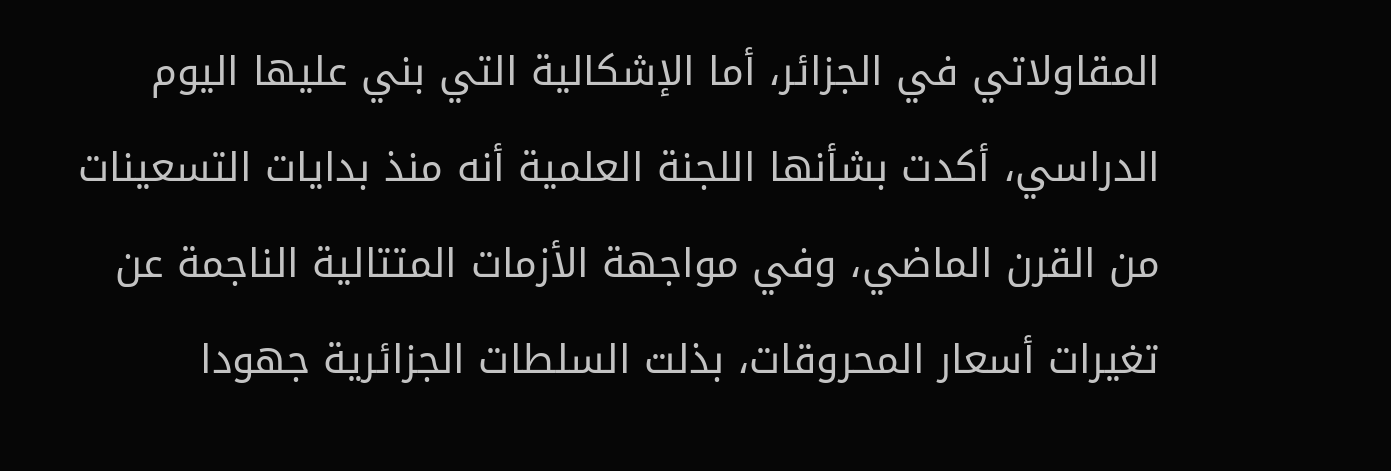المقاولاتي في الجزائر، أما الإشكالية التي بني عليها اليوم الدراسي، أكدت بشأنها اللجنة العلمية أنه منذ بدايات التسعينات من القرن الماضي، وفي مواجهة الأزمات المتتالية الناجمة عن تغيرات أسعار المحروقات، بذلت السلطات الجزائرية جهودا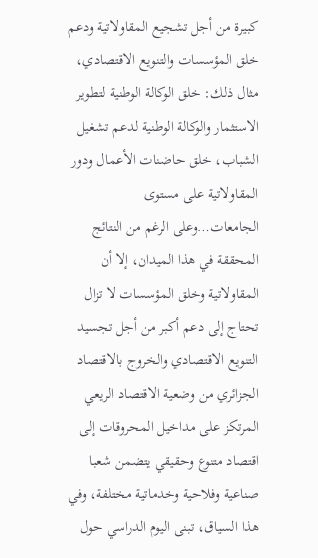كبيرة من أجل تشجيع المقاولاتية ودعم خلق المؤسسات والتنويع الاقتصادي، مثال ذلك: خلق الوكالة الوطنية لتطوير الاستثمار والوكالة الوطنية لدعم تشغيل الشباب، خلق حاضنات الأعمال ودور المقاولاتية على مستوى الجامعات…وعلى الرغم من النتائج المحققة في هذا الميدان، إلا أن المقاولاتية وخلق المؤسسات لا تزال تحتاج إلى دعم أكبر من أجل تجسيد التنويع الاقتصادي والخروج بالاقتصاد الجزائري من وضعية الاقتصاد الريعي المرتكز على مداخيل المحروقات إلى اقتصاد متنوع وحقيقي يتضمن شعبا صناعية وفلاحية وخدماتية مختلفة، وفي هذا السياق، تبنى اليوم الدراسي حول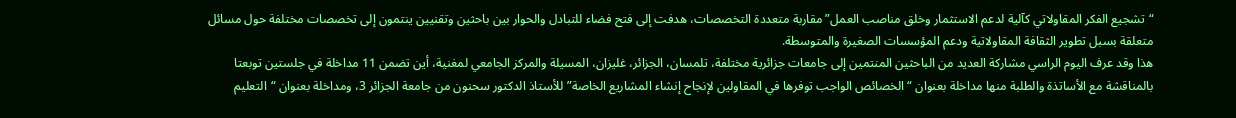“تشجيع الفكر المقاولاتي كآلية لدعم الاستثمار وخلق مناصب العمل” مقاربة متعددة التخصصات، هدفت إلى فتح فضاء للتبادل والحوار بين باحثين وتقنيين ينتمون إلى تخصصات مختلفة حول مسائل متعلقة بسبل تطوير الثقافة المقاولاتية ودعم المؤسسات الصغيرة والمتوسطة.
هذا وقد عرف اليوم الراسي مشاركة العديد من الباحثين المنتمين إلى جامعات جزائرية مختلفة، تلمسان، الجزائر، غليزان، المسيلة والمركز الجامعي لمغنية، أين تضمن 11 مداخلة في جلستين توبعتا بالمناقشة مع الأساتذة والطلبة منها مداخلة بعنوان “الخصائص الواجب توفرها في المقاولين لإنجاح إنشاء المشاريع الخاصة” للأستاذ الدكتور سحنون من جامعة الجزائر 3، ومداخلة بعنوان “التعليم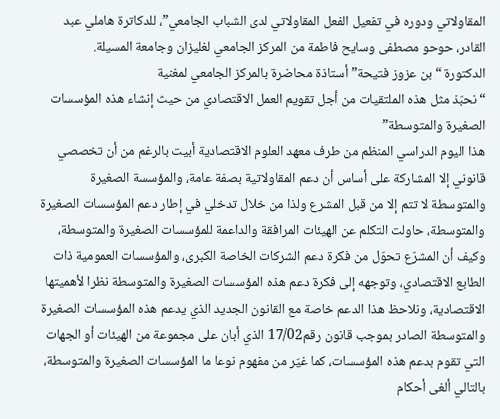المقاولاتي ودوره في تفعيل الفعل المقاولاتي لدى الشباب الجامعي”، للدكاترة هاملي عبد القادر، حوحو مصطفى وسايح فاطمة من المركز الجامعي لغليزان وجامعة المسيلة.
الدكتورة “بن عزوز فتيحة” أستاذة محاضرة بالمركز الجامعي لمغنية
“نحبّذ مثل هذه الملتقيات من أجل تقويم العمل الاقتصادي من حيث إنشاء هذه المؤسسات الصغيرة والمتوسطة”
هذا اليوم الدراسي المنظم من طرف معهد العلوم الاقتصادية أبيت بالرغم من أن تخصصي قانوني إلا المشاركة على أساس أن دعم المقاولاتية بصفة عامة، والمؤسسة الصغيرة والمتوسطة لا تتم إلا من قبل المشرع ولذا من خلال تدخلي في إطار دعم المؤسسات الصغيرة والمتوسطة، حاولت التكلم عن الهيئات المرافقة والداعمة للمؤسسات الصغيرة والمتوسطة، وكيف أن المشرّع تحوّل من فكرة دعم الشركات الخاصة الكبرى، والمؤسسات العمومية ذات الطابع الاقتصادي، وتوجهه إلى فكرة دعم هذه المؤسسات الصغيرة والمتوسطة نظرا لأهميتها الاقتصادية، ونلاحظ هذا الدعم خاصة مع القانون الجديد الذي يدعم هذه المؤسسات الصغيرة والمتوسطة الصادر بموجب قانون رقم17/02 الذي أبان على مجموعة من الهيئات أو الجهات التي تقوم بدعم هذه المؤسسات، كما غيّر من مفهوم نوعا ما المؤسسات الصغيرة والمتوسطة، بالتالي ألغى أحكام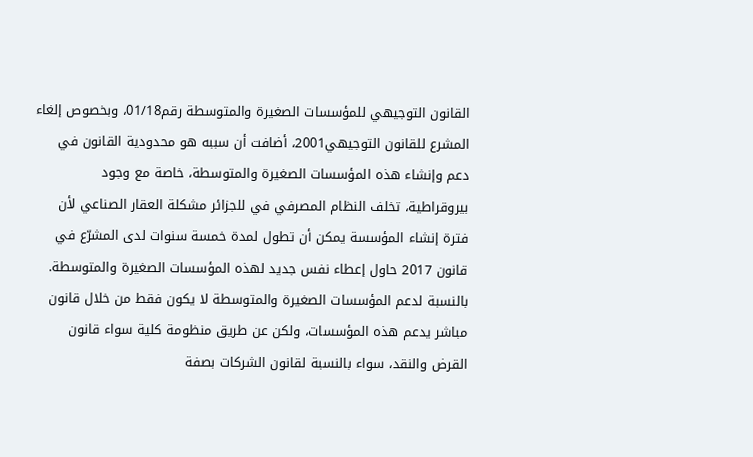القانون التوجيهي للمؤسسات الصغيرة والمتوسطة رقم01/18، وبخصوص إلغاء المشرع للقانون التوجيهي2001، أضافت أن سببه هو محدودية القانون في دعم وإنشاء هذه المؤسسات الصغيرة والمتوسطة، خاصة مع وجود بيروقراطية، تخلف النظام المصرفي في للجزائر مشكلة العقار الصناعي لأن فترة إنشاء المؤسسة يمكن أن تطول لمدة خمسة سنوات لدى المشرّع في قانون 2017 حاول إعطاء نفس جديد لهذه المؤسسات الصغيرة والمتوسطة.
بالنسبة لدعم المؤسسات الصغيرة والمتوسطة لا يكون فقط من خلال قانون مباشر يدعم هذه المؤسسات، ولكن عن طريق منظومة كلية سواء قانون القرض والنقد، سواء بالنسبة لقانون الشركات بصفة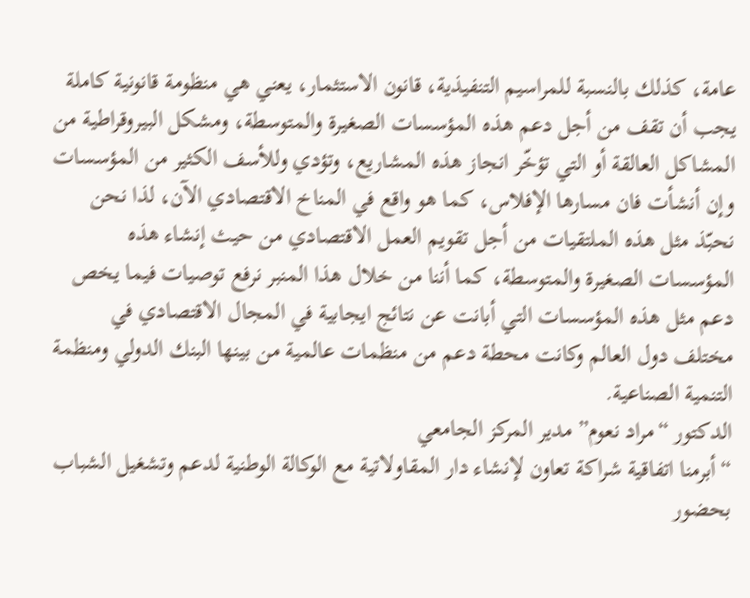عامة، كذلك بالنسبة للمراسيم التنفيذية، قانون الاستثمار، يعني هي منظومة قانونية كاملة يجب أن تقف من أجل دعم هذه المؤسسات الصغيرة والمتوسطة، ومشكل البيروقراطية من المشاكل العالقة أو التي تؤخّر انجاز هذه المشاريع، وتؤدي وللأسف الكثير من المؤسسات وإن أنشأت فان مسارها الإفلاس، كما هو واقع في المناخ الاقتصادي الآن، لذا نحن نحبّذ مثل هذه الملتقيات من أجل تقويم العمل الاقتصادي من حيث إنشاء هذه المؤسسات الصغيرة والمتوسطة، كما أننا من خلال هذا المنبر نرفع توصيات فيما يخص دعم مثل هذه المؤسسات التي أبانت عن نتائج ايجابية في المجال الاقتصادي في مختلف دول العالم وكانت محطة دعم من منظمات عالمية من بينها البنك الدولي ومنظمة التنمية الصناعية.
الدكتور “مراد نعوم” مدير المركز الجامعي
“أبرمنا اتفاقية شراكة تعاون لإنشاء دار المقاولاتية مع الوكالة الوطنية لدعم وتشغيل الشباب بحضور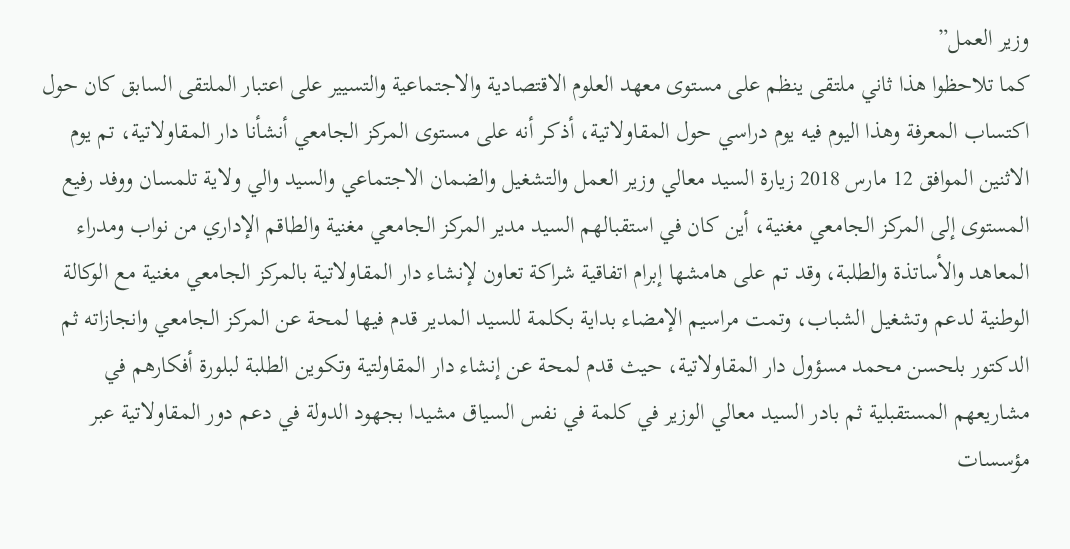وزير العمل”
كما تلاحظوا هذا ثاني ملتقى ينظم على مستوى معهد العلوم الاقتصادية والاجتماعية والتسيير على اعتبار الملتقى السابق كان حول اكتساب المعرفة وهذا اليوم فيه يوم دراسي حول المقاولاتية، أذكر أنه على مستوى المركز الجامعي أنشأنا دار المقاولاتية، تم يوم الاثنين الموافق 12 مارس 2018 زيارة السيد معالي وزير العمل والتشغيل والضمان الاجتماعي والسيد والي ولاية تلمسان ووفد رفيع المستوى إلى المركز الجامعي مغنية، أين كان في استقبالهم السيد مدير المركز الجامعي مغنية والطاقم الإداري من نواب ومدراء المعاهد والأساتذة والطلبة، وقد تم على هامشها إبرام اتفاقية شراكة تعاون لإنشاء دار المقاولاتية بالمركز الجامعي مغنية مع الوكالة الوطنية لدعم وتشغيل الشباب، وتمت مراسيم الإمضاء بداية بكلمة للسيد المدير قدم فيها لمحة عن المركز الجامعي وانجازاته ثم الدكتور بلحسن محمد مسؤول دار المقاولاتية، حيث قدم لمحة عن إنشاء دار المقاولتية وتكوين الطلبة لبلورة أفكارهم في مشاريعهم المستقبلية ثم بادر السيد معالي الوزير في كلمة في نفس السياق مشيدا بجهود الدولة في دعم دور المقاولاتية عبر مؤسسات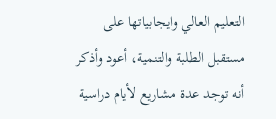التعليم العالي وايجابياتها على مستقبل الطلبة والتنمية، أعود وأذكر أنه توجد عدة مشاريع لأيام دراسية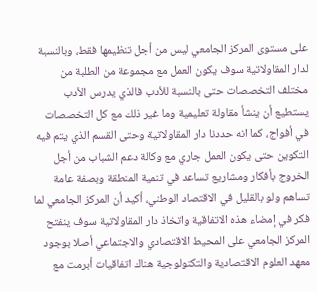على مستوى المركز الجامعي ليس من أجل تنظيمها فقط، وبالنسبة لدار المقاولاتية سوف يكون العمل مع مجموعة من الطلبة من مختلف التخصصات حتى بالنسبة للأدب فالذي يدرس الأدب يستطيع أن ينشأ مقاولة تعليمية وما غير ذلك مع كل التخصصات في أفواج، كما انه حددنا دار المقاولاتية وحتى القسم الذي يتم فيه التكوين حتى يكون العمل جاري مع وكالة دعم الشباب من أجل الخروج بأفكار ومشاريع تساعد في تنمية المنطقة وبصفة عامة تساهم ولو بالقليل في الاقتصاد الوطني، أكيد أن المركز الجامعي لما فكر في إمضاء هذه الاتفاقية واتخاذ دار المقاولاتية سوف ينفتح المركز الجامعي على المحيط الاقتصادي والاجتماعي أصلا بوجود معهد العلوم الاقتصادية والتكنولوجية هناك اتفاقيات أبرمت مع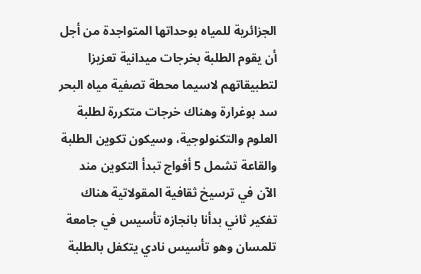الجزائرية للمياه بوحداتها المتواجدة من أجل أن يقوم الطلبة بخرجات ميدانية تعزيزا لتطبيقاتهم لاسيما محطة تصفية مياه البحر سد بوغرارة وهناك خرجات متكررة لطلبة العلوم والتكنولوجية، وسيكون تكوين الطلبة والقاعة تشمل 5 أفواج تبدأ التكوين مند الآن في ترسيخ ثقافية المقولاتية هناك تفكير ثاني بدأنا بانجازه تأسيس في جامعة تلمسان وهو تأسيس نادي يتكفل بالطلبة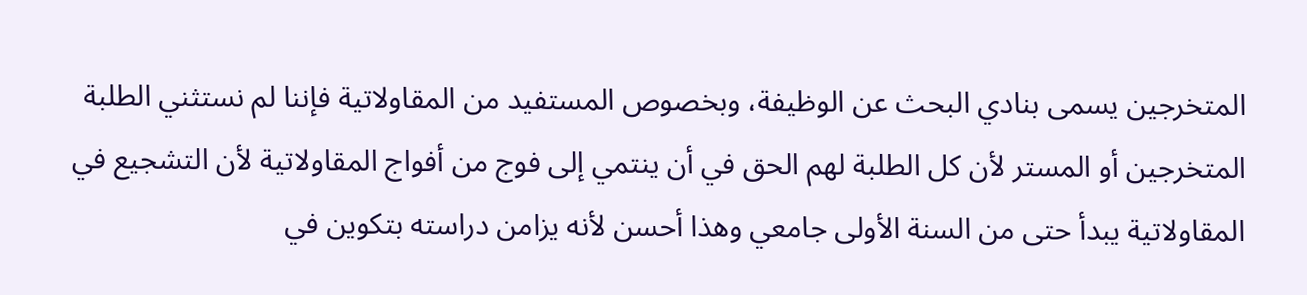المتخرجين يسمى بنادي البحث عن الوظيفة، وبخصوص المستفيد من المقاولاتية فإننا لم نستثني الطلبة المتخرجين أو المستر لأن كل الطلبة لهم الحق في أن ينتمي إلى فوج من أفواج المقاولاتية لأن التشجيع في المقاولاتية يبدأ حتى من السنة الأولى جامعي وهذا أحسن لأنه يزامن دراسته بتكوين في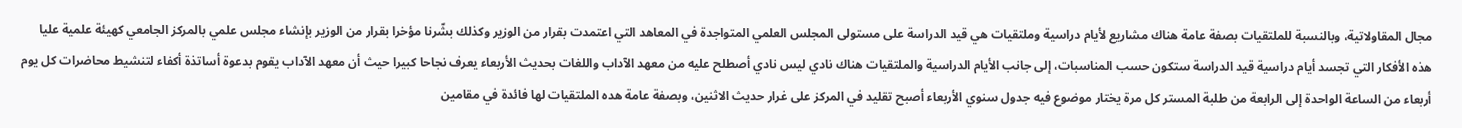مجال المقاولاتية، وبالنسبة للملتقيات بصفة عامة هناك مشاريع لأيام دراسية وملتقيات هي قيد الدراسة على مستولى المجلس العلمي المتواجدة في المعاهد التي اعتمدت بقرار من الوزير وكذلك بشّرنا مؤخرا بقرار من الوزير بإنشاء مجلس علمي بالمركز الجامعي كهيئة علمية عليا هذه الأفكار التي تجسد أيام دراسية قيد الدراسة ستكون حسب المناسبات، إلى جانب الأيام الدراسية والملتقيات هناك نادي ليس نادي أصطلح عليه من معهد الآداب واللغات بحديث الأربعاء يعرف نجاحا كبيرا حيث أن معهد الآداب يقوم بدعوة أساتذة أكفاء لتنشيط محاضرات كل يوم أربعاء من الساعة الواحدة إلى الرابعة من طلبة المستر كل مرة يختار موضوع فيه جدول سنوي الأربعاء أصبح تقليد في المركز على غرار حديث الاثنين، وبصفة عامة هده الملتقيات لها فائدة في مقامين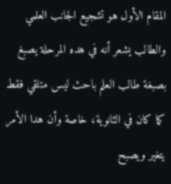المقام الأول هو تشجيع الجانب العلمي والطالب يشعر أنه في هده المرحلة يصبغ بصبغة طالب العلم باحث ليس متلقي فقط كما كان في الثانوية، خاصة وأن هدا الأمر يتغير ويصبح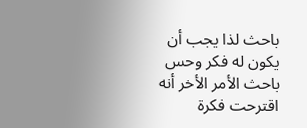باحث لذا يجب أن يكون له فكر وحس باحث الأمر الأخر أنه اقترحت فكرة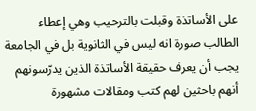على الأساتذة وقبلت بالترحيب وهي إعطاء الطالب صورة انه ليس في الثانوية بل في الجامعة يجب أن يعرف حقيقة الأساتذة الذين يدرّسونهم أنهم باحثين لهم كتب ومقالات مشهورة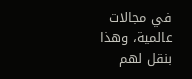في مجالات عالمية، وهذا بنقل لهم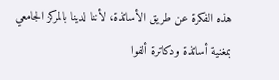هذه الفكرة عن طريق الأساتذة، لأننا لدينا بالمركز الجامعي بمغنية أساتذة ودكاترة ألفوا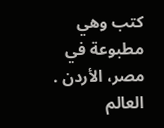كتب وهي مطبوعة في مصر، الأردن .
العالم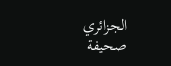الجزائري صحيفة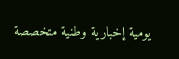يومية إخبارية وطنية متخصصة